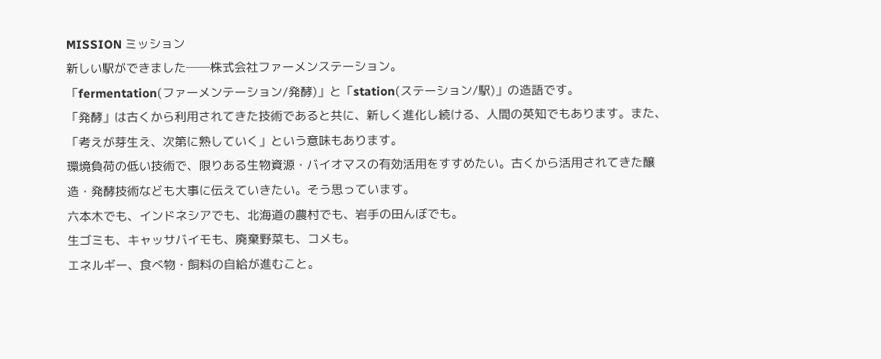MISSION ミッション
新しい駅ができました──株式会社ファーメンステーション。
「fermentation(ファーメンテーション/発酵)」と「station(ステーション/駅)」の造語です。
「発酵」は古くから利用されてきた技術であると共に、新しく進化し続ける、人間の英知でもあります。また、「考えが芽生え、次第に熟していく」という意味もあります。
環境負荷の低い技術で、限りある生物資源・バイオマスの有効活用をすすめたい。古くから活用されてきた醸造・発酵技術なども大事に伝えていきたい。そう思っています。
六本木でも、インドネシアでも、北海道の農村でも、岩手の田んぼでも。
生ゴミも、キャッサバイモも、廃棄野菜も、コメも。
エネルギー、食べ物・飼料の自給が進むこと。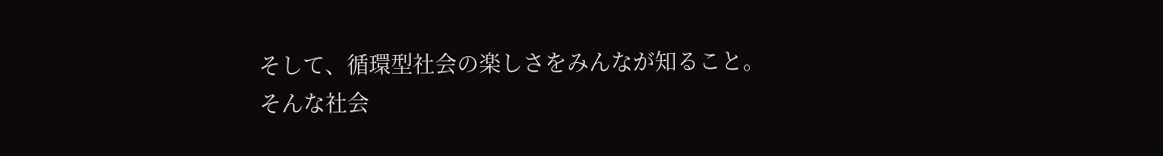そして、循環型社会の楽しさをみんなが知ること。
そんな社会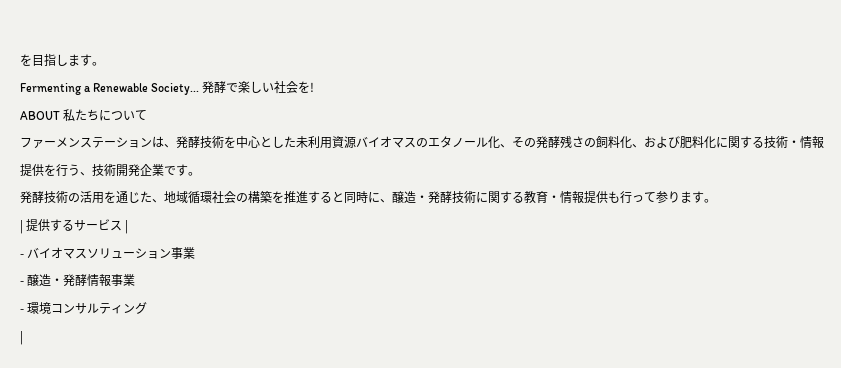を目指します。
Fermenting a Renewable Society... 発酵で楽しい社会を!
ABOUT 私たちについて
ファーメンステーションは、発酵技術を中心とした未利用資源バイオマスのエタノール化、その発酵残さの飼料化、および肥料化に関する技術・情報提供を行う、技術開発企業です。
発酵技術の活用を通じた、地域循環社会の構築を推進すると同時に、醸造・発酵技術に関する教育・情報提供も行って参ります。
| 提供するサービス |
- バイオマスソリューション事業
- 醸造・発酵情報事業
- 環境コンサルティング
|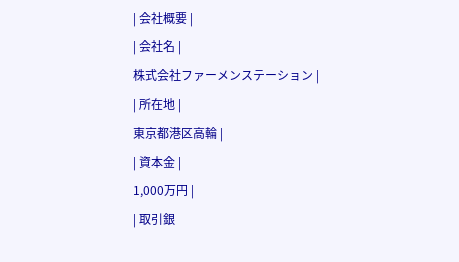| 会社概要 |
| 会社名 |
株式会社ファーメンステーション |
| 所在地 |
東京都港区高輪 |
| 資本金 |
1,000万円 |
| 取引銀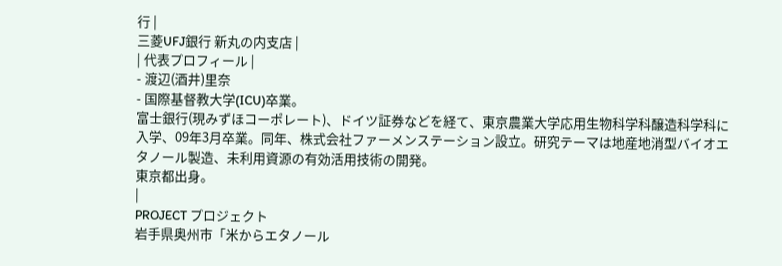行 |
三菱UFJ銀行 新丸の内支店 |
| 代表プロフィール |
- 渡辺(酒井)里奈
- 国際基督教大学(ICU)卒業。
富士銀行(現みずほコーポレート)、ドイツ証券などを経て、東京農業大学応用生物科学科醸造科学科に入学、09年3月卒業。同年、株式会社ファーメンステーション設立。研究テーマは地産地消型バイオエタノール製造、未利用資源の有効活用技術の開発。
東京都出身。
|
PROJECT プロジェクト
岩手県奥州市「米からエタノール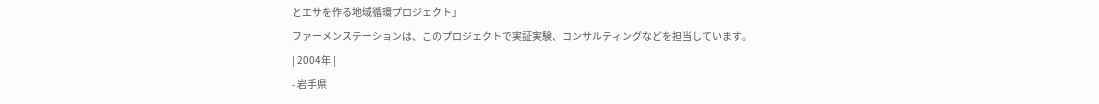とエサを作る地域循環プロジェクト」
ファーメンステーションは、このプロジェクトで実証実験、コンサルティングなどを担当しています。
| 2004年 |
- 岩手県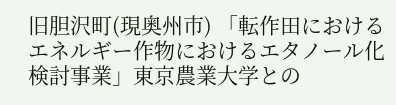旧胆沢町(現奥州市) 「転作田におけるエネルギー作物におけるエタノール化検討事業」東京農業大学との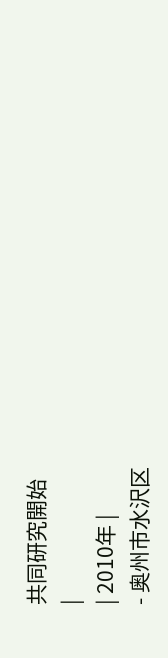共同研究開始
|
| 2010年 |
- 奥州市水沢区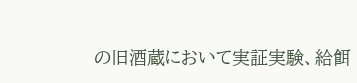の旧酒蔵において実証実験、給餌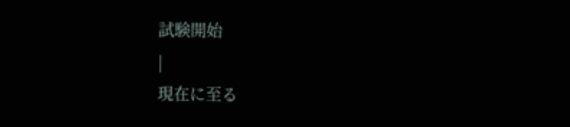試験開始
|
現在に至る